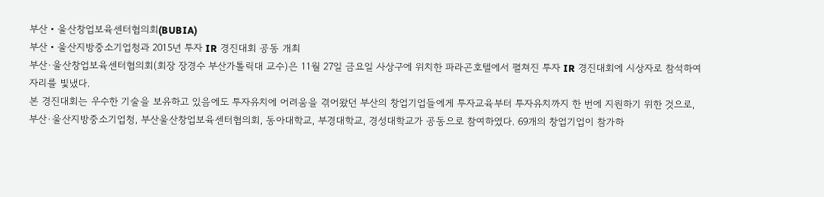부산‧울산창업보육센터협의회(BUBIA)
부산‧울산지방중소기업청과 2015년 투자 IR 경진대회 공동 개최
부산·울산창업보육센터협의회(회장 장경수 부산가톨릭대 교수)은 11월 27일 금요일 사상구에 위치한 파라곤호텔에서 펼쳐진 투자 IR 경진대회에 시상자로 참석하여 자리를 빛냈다.
본 경진대회는 우수한 기술을 보유하고 있음에도 투자유치에 어려움을 겪어왔던 부산의 창업기업들에게 투자교육부터 투자유치까지 한 번에 지원하기 위한 것으로, 부산·울산지방중소기업청, 부산울산창업보육센터협의회, 동아대학교, 부경대학교, 경성대학교가 공동으로 참여하였다. 69개의 창업기업이 참가하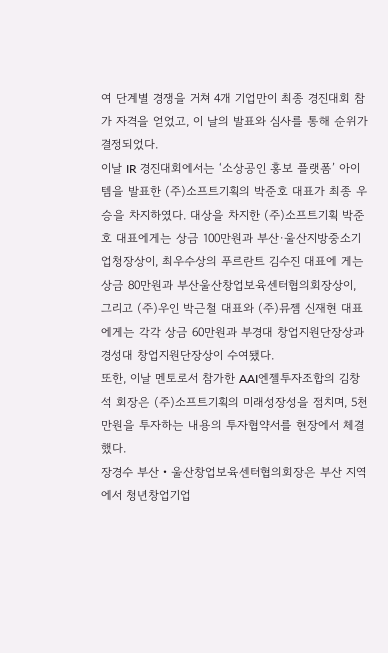여 단계별 경쟁을 거쳐 4개 기업만이 최종 경진대회 참가 자격을 얻었고, 이 날의 발표와 심사를 통해 순위가 결정되었다.
이날 IR 경진대회에서는 ‘소상공인 홍보 플랫폼’ 아이템을 발표한 (주)소프트기획의 박준호 대표가 최종 우승을 차지하였다. 대상을 차지한 (주)소프트기획 박준호 대표에게는 상금 100만원과 부산·울산지방중소기업청장상이, 최우수상의 푸르란트 김수진 대표에 게는 상금 80만원과 부산울산창업보육센터협의회장상이, 그리고 (주)우인 박근철 대표와 (주)뮤젬 신재현 대표에게는 각각 상금 60만원과 부경대 창업지원단장상과 경성대 창업지원단장상이 수여됐다.
또한, 이날 멘토로서 참가한 AAI엔젤투자조합의 김창석 회장은 (주)소프트기획의 미래성장성을 점치며, 5천만원을 투자하는 내용의 투자협약서를 현장에서 체결했다.
장경수 부산‧울산창업보육센터협의회장은 부산 지역에서 청년창업기업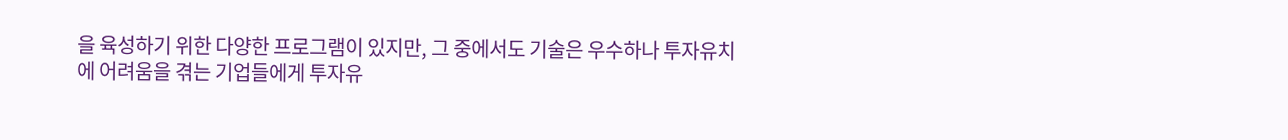을 육성하기 위한 다양한 프로그램이 있지만, 그 중에서도 기술은 우수하나 투자유치에 어려움을 겪는 기업들에게 투자유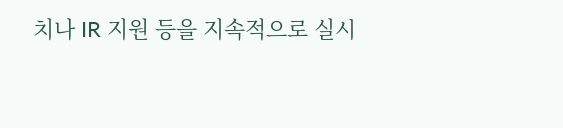치나 IR 지원 등을 지속적으로 실시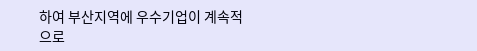하여 부산지역에 우수기업이 계속적으로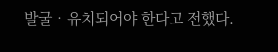발굴‧유치되어야 한다고 전했다.